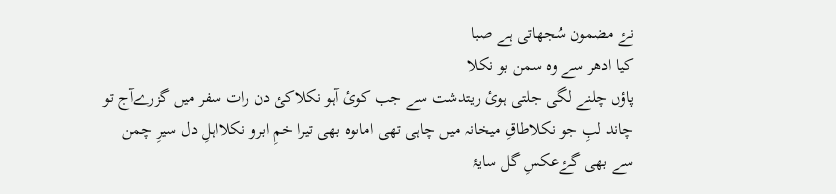نۓ مضمون سُجھاتی ہے صبا
کیا ادھر سے وہ سمن بو نکلا
پاؤں چلنے لگی جلتی ہوئ ریتدشت سے جب کوئ آہو نکلاکئ دن رات سفر میں گزرےآج تو چاند لبِ جو نکلاطاقِ میخانہ میں چاہی تھی اماںوہ بھی تیرا خمِ ابرو نکلااہلِ دل سیرِ چمن سے بھی گۓعکسِ گل سایۂ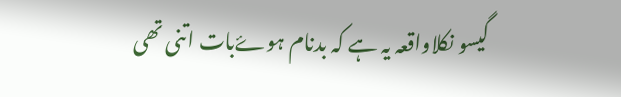گیسو نکلاواقعہ یہ ہے کہ بدنام ہوۓبات اتنی تھی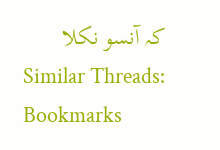کہ آنسو نکلا
Similar Threads:
Bookmarks